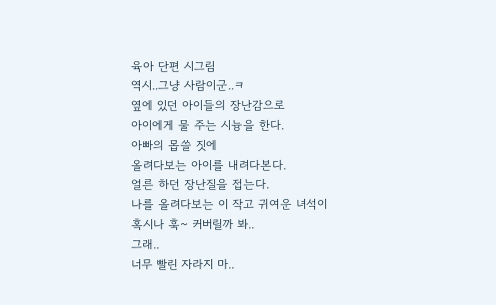육아 단편 시그림
역시..그냥 사람이군..ㅋ
옆에 있던 아이들의 장난감으로
아이에게 물 주는 시늉을 한다.
아빠의 몹쓸 짓에
올려다보는 아이를 내려다본다.
얼른 하던 장난질을 접는다.
나를 올려다보는 이 작고 귀여운 녀석이
혹시나 훅~ 커버릴까 봐..
그래..
너무 빨린 자라지 마..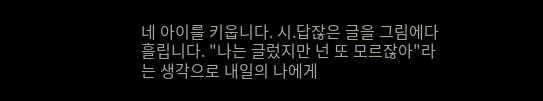네 아이를 키웁니다. 시.답잖은 글을 그림에다 흘립니다. "나는 글렀지만 넌 또 모르잖아"라는 생각으로 내일의 나에게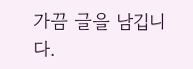가끔 글을 남깁니다.